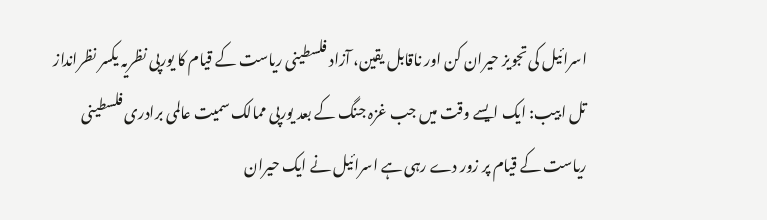اسرائیل کی تجویز حیران کن اور ناقابل یقین، آزاد فلسطینی ریاست کے قیام کا یورپی نظریہ یکسر نظرانداز
تل ابیب: ایک ایسے وقت میں جب غزہ جنگ کے بعد یورپی ممالک سمیت عالمی برادری فلسطینی ریاست کے قیام پر زور دے رہی ہے اسرائیل نے ایک حیران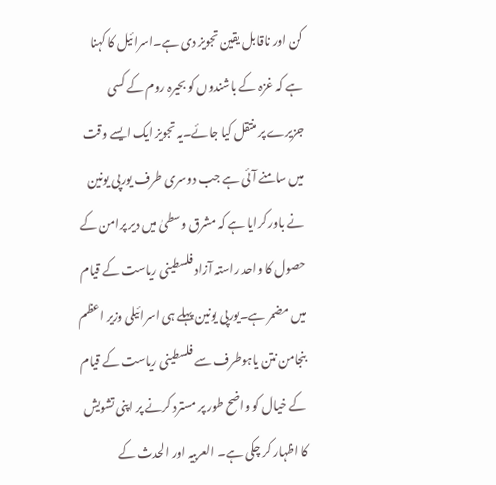کن اور ناقابل یقین تجویز دی ہے۔اسرائیل کا کہنا ہے کہ غزہ کے باشندوں کو بحیرہ روم کے کسی جزیرے پر منتقل کیا جائے۔یہ تجویز ایک ایسے وقت میں سامنے آئی ہے جب دوسری طرف یورپی یونین نے باور کرایا ہے کہ مشرق وسطیٰ میں دیر پرامن کے حصول کا واحد راستہ آزاد فلسطینی ریاست کے قیام میں مضمر ہے۔یورپی یونین پہلے ہی اسرائیلی وزیر اعظم بنجامن نتن یاہوطرف سے فلسطینی ریاست کے قیام کے خیال کو واضح طور پر مسترد کرنے پر اپنی تشویش کا اظہار کر چکی ہے۔ العربیہ اور الحدث کے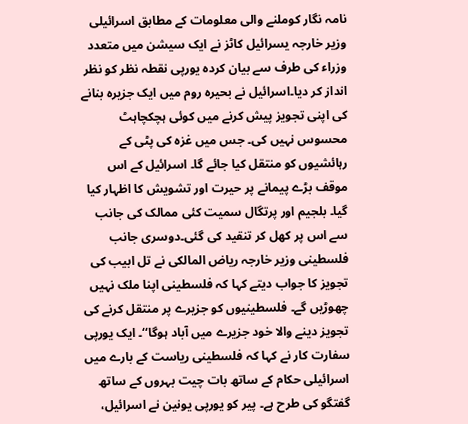نامہ نگار کوملنے والی معلومات کے مطابق اسرائیلی وزیر خارجہ یسرائیل کاٹز نے ایک سیشن میں متعدد وزراء کی طرف سے بیان کردہ یورپی نقطہ نظر کو نظر انداز کر دیا۔اسرائیل نے بحیرہ روم میں ایک جزیرہ بنانے کی اپنی تجویز پیش کرنے میں کوئی ہچکچاہٹ محسوس نہیں کی۔ جس میں غزہ کی پٹی کے رہائشیوں کو منتقل کیا جائے گا۔ اسرائیل کے اس موقف بڑے پیمانے پر حیرت اور تشویش کا اظہار کیا گیا۔ بلجیم اور پرتگال سمیت کئی ممالک کی جانب سے اس پر کھل کر تنقید کی گئی۔دوسری جانب فلسطینی وزیر خارجہ ریاض المالکی نے تل ابیب کی تجویز کا جواب دیتے کہا کہ فلسطینی اپنا ملک نہیں چھوڑیں گے۔ فلسطینیوں کو جزیرے پر منتقل کرنے کی تجویز دینے والا خود جزیرے میں آباد ہوگا‘‘۔ ایک یورپی سفارت کار نے کہا کہ فلسطینی ریاست کے بارے میں اسرائیلی حکام کے ساتھ بات چیت بہروں کے ساتھ گفتگو کی طرح ہے۔ پیر کو یورپی یونین نے اسرائیل،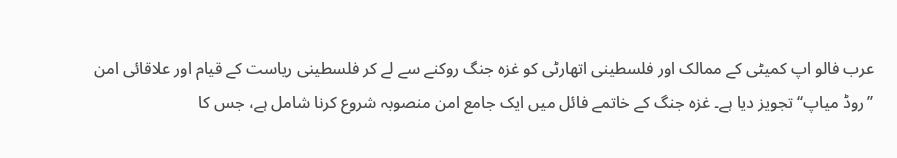عرب فالو اپ کمیٹی کے ممالک اور فلسطینی اتھارٹی کو غزہ جنگ روکنے سے لے کر فلسطینی ریاست کے قیام اور علاقائی امن ’’روڈ میاپ‘‘ تجویز دیا ہے۔ غزہ جنگ کے خاتمے فائل میں ایک جامع امن منصوبہ شروع کرنا شامل ہے، جس کا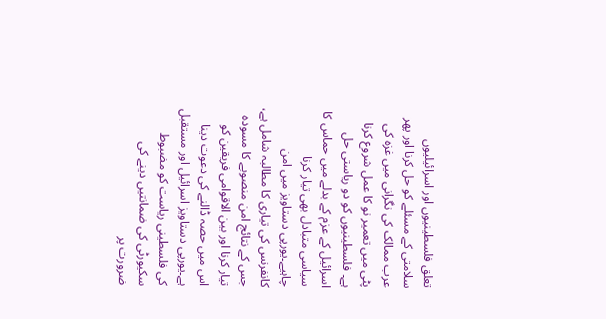تعلق فلسطینیوں اور اسرائیلیوں سلامتی کے مسئلے کو حل کرنا اور پھر عرب ممالک کی نگرانی میں غزہ کی پٹی میں تعمیر نو کا عمل شروع کرنا ہے۔ فلسطینیوں کو دو ریاستی حل اسرائیل کے عزم کے بدلے میں حماس کا سیاسی متبادل بھی تیار کرنا چاہیے۔یورپی دستاویز میں امن کانفرنس کی تیاری کا مطالبہ شامل ہے، جس کے نتائج امن منصوبے کا مسودہ تیار کرنا اور بین الاقوامی فریقین کو اس میں حصہ ڈالنے کی دعوت دینا ہے۔یورپی دستاویز اسرائیل اور مستقبل کی فلسطینی ریاست کو مضبوط سکیورٹی کی ضمانتیں دینے کی ضرورت پر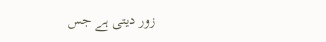زور دیتی ہے جس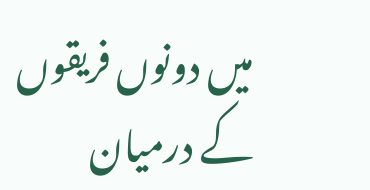میں دونوں فریقوں کے درمیان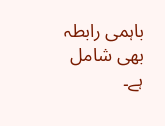باہمی رابطہ بھی شامل ہے۔